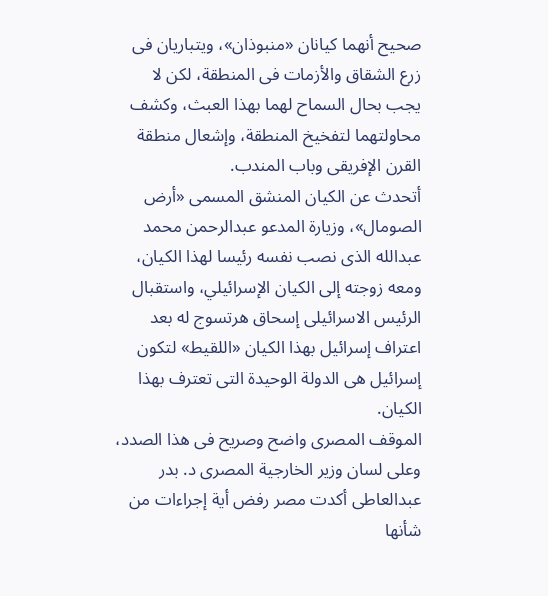صحيح أنهما كيانان «منبوذان»، ويتباريان فى زرع الشقاق والأزمات فى المنطقة، لكن لا يجب بحال السماح لهما بهذا العبث، وكشف محاولتهما لتفخيخ المنطقة، وإشعال منطقة القرن الإفريقى وباب المندب.
أتحدث عن الكيان المنشق المسمى «أرض الصومال»، وزيارة المدعو عبدالرحمن محمد عبدالله الذى نصب نفسه رئيسا لهذا الكيان، ومعه زوجته إلى الكيان الإسرائيلي، واستقبال الرئيس الاسرائيلى إسحاق هرتسوج له بعد اعتراف إسرائيل بهذا الكيان «اللقيط» لتكون إسرائيل هى الدولة الوحيدة التى تعترف بهذا الكيان.
الموقف المصرى واضح وصريح فى هذا الصدد، وعلى لسان وزير الخارجية المصرى د. بدر عبدالعاطى أكدت مصر رفض أية إجراءات من شأنها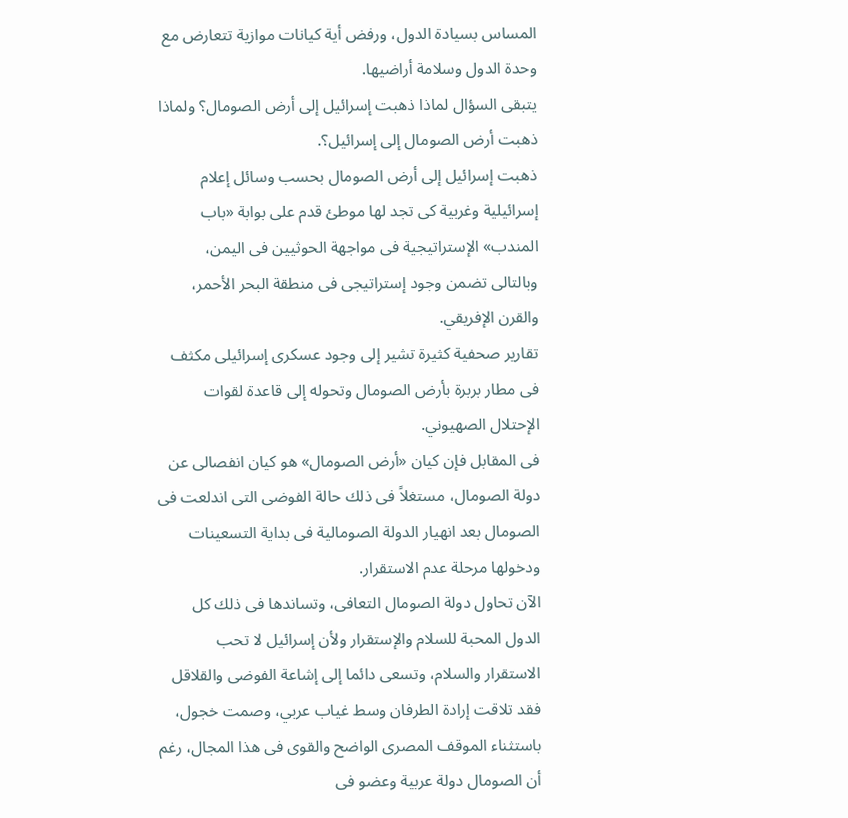المساس بسيادة الدول، ورفض أية كيانات موازية تتعارض مع وحدة الدول وسلامة أراضيها.
يتبقى السؤال لماذا ذهبت إسرائيل إلى أرض الصومال؟ ولماذا ذهبت أرض الصومال إلى إسرائيل؟.
ذهبت إسرائيل إلى أرض الصومال بحسب وسائل إعلام إسرائيلية وغربية كى تجد لها موطئ قدم على بوابة «باب المندب» الإستراتيجية فى مواجهة الحوثيين فى اليمن، وبالتالى تضمن وجود إستراتيجى فى منطقة البحر الأحمر، والقرن الإفريقي.
تقارير صحفية كثيرة تشير إلى وجود عسكرى إسرائيلى مكثف فى مطار بربرة بأرض الصومال وتحوله إلى قاعدة لقوات الإحتلال الصهيوني.
فى المقابل فإن كيان «أرض الصومال» هو كيان انفصالى عن دولة الصومال، مستغلاً فى ذلك حالة الفوضى التى اندلعت فى الصومال بعد انهيار الدولة الصومالية فى بداية التسعينات ودخولها مرحلة عدم الاستقرار.
الآن تحاول دولة الصومال التعافى، وتساندها فى ذلك كل الدول المحبة للسلام والإستقرار ولأن إسرائيل لا تحب الاستقرار والسلام، وتسعى دائما إلى إشاعة الفوضى والقلاقل فقد تلاقت إرادة الطرفان وسط غياب عربي، وصمت خجول، باستثناء الموقف المصرى الواضح والقوى فى هذا المجال، رغم أن الصومال دولة عربية وعضو فى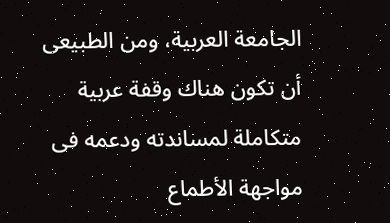الجامعة العربية، ومن الطبيعى أن تكون هناك وقفة عربية متكاملة لمساندته ودعمه فى مواجهة الأطماع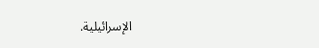الإسرائيلية.